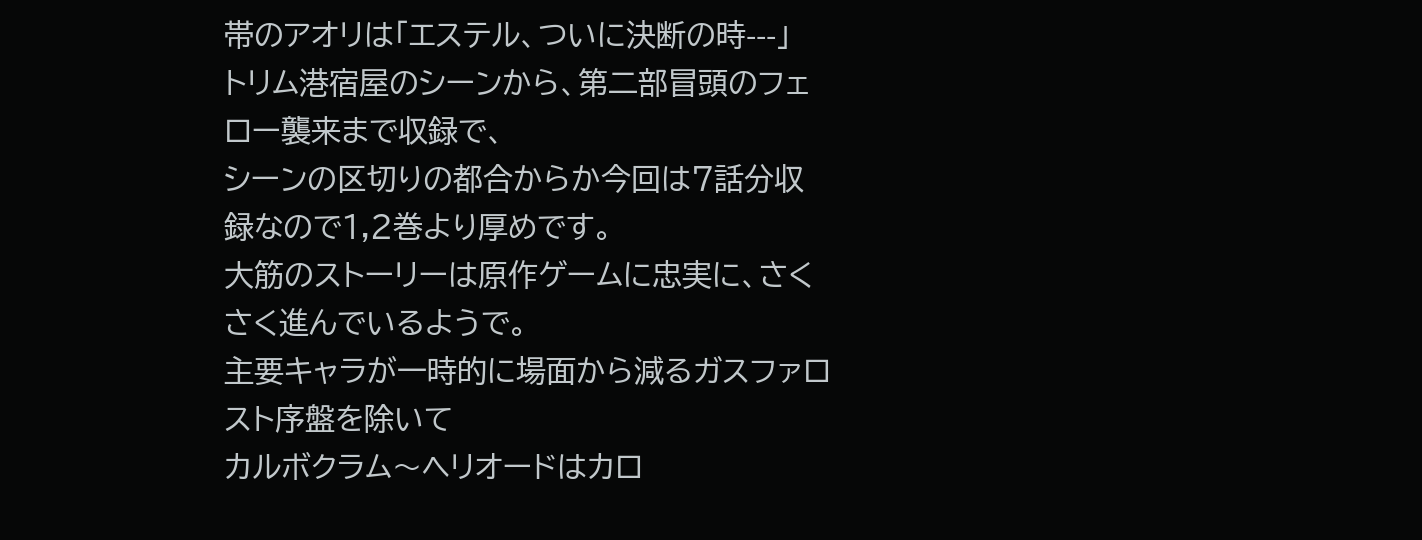帯のアオリは「エステル、ついに決断の時---」
トリム港宿屋のシーンから、第二部冒頭のフェロー襲来まで収録で、
シーンの区切りの都合からか今回は7話分収録なので1,2巻より厚めです。
大筋のストーリーは原作ゲームに忠実に、さくさく進んでいるようで。
主要キャラが一時的に場面から減るガスファロスト序盤を除いて
カルボクラム〜ヘリオードはカロ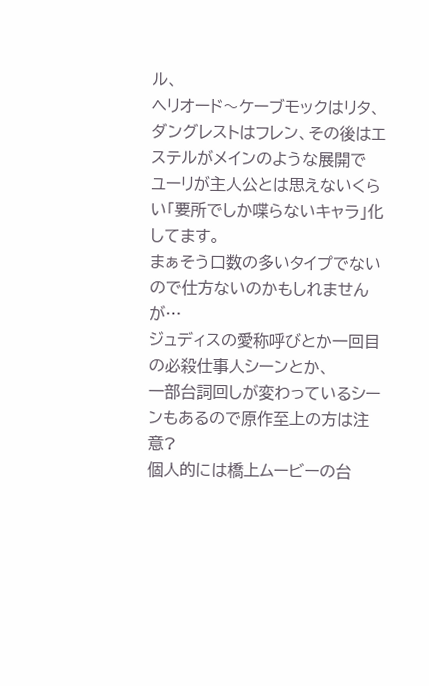ル、
ヘリオード〜ケーブモックはリタ、
ダングレストはフレン、その後はエステルがメインのような展開で
ユーリが主人公とは思えないくらい「要所でしか喋らないキャラ」化してます。
まぁそう口数の多いタイプでないので仕方ないのかもしれませんが…
ジュディスの愛称呼びとか一回目の必殺仕事人シーンとか、
一部台詞回しが変わっているシーンもあるので原作至上の方は注意?
個人的には橋上ムービーの台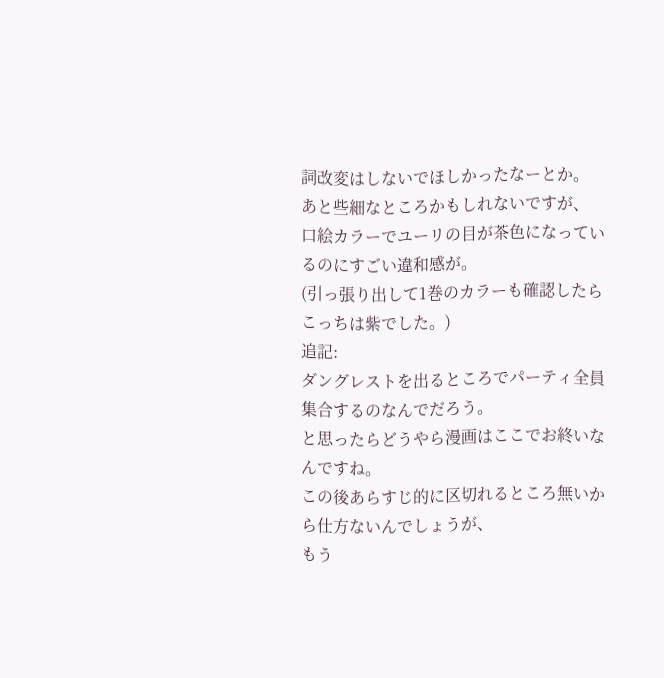詞改変はしないでほしかったなーとか。
あと些細なところかもしれないですが、
口絵カラーでユーリの目が茶色になっているのにすごい違和感が。
(引っ張り出して1巻のカラーも確認したらこっちは紫でした。)
追記:
ダングレストを出るところでパーティ全員集合するのなんでだろう。
と思ったらどうやら漫画はここでお終いなんですね。
この後あらすじ的に区切れるところ無いから仕方ないんでしょうが、
もう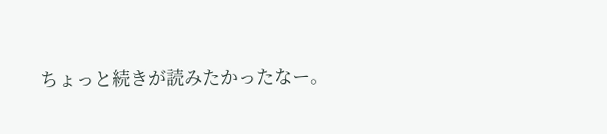ちょっと続きが読みたかったなー。